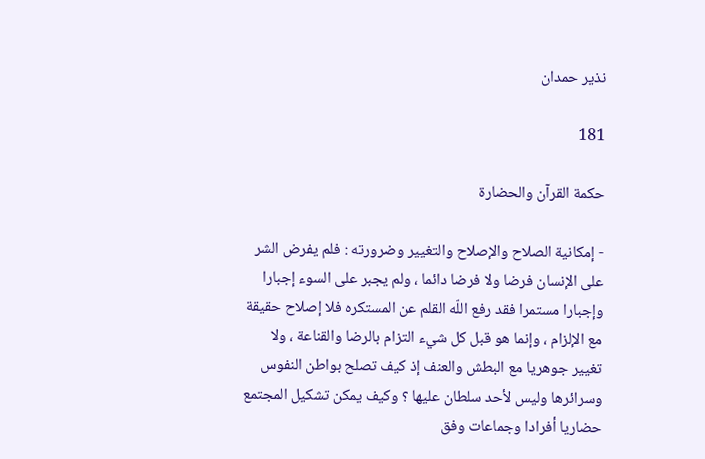نذير حمدان

181

حكمة القرآن والحضارة

- إمكانية الصلاح والإصلاح والتغيير وضرورته : فلم يفرض الشر على الإنسان فرضا ولا فرضا دائما ، ولم يجبر على السوء إجبارا وإجبارا مستمرا فقد رفع اللّه القلم عن المستكره فلا إصلاح حقيقة مع الإلزام ، وإنما هو قبل كل شيء التزام بالرضا والقناعة ، ولا تغيير جوهريا مع البطش والعنف إذ كيف تصلح بواطن النفوس وسرائرها وليس لأحد سلطان عليها ؟ وكيف يمكن تشكيل المجتمع حضاريا أفرادا وجماعات وفق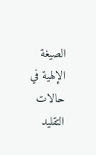الصيغة الإلهية في حالات التقليد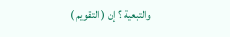والتبعية ؟ إن ( التقويم )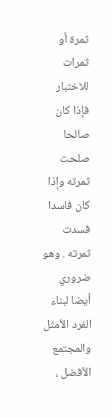ثمرة أو ثمرات للاختبار فإذا كان صالحا صلحت ثمرته وإذا كان فاسدا فسدت ثمرته . وهو ضروري أيضا لبناء الفرد الأمثل والمجتمع الأفضل ،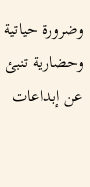وضرورة حياتية وحضارية تنبئ عن إبداعات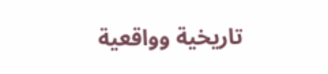تاريخية وواقعية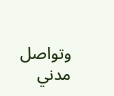وتواصل مدني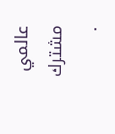عالمي مشترك .